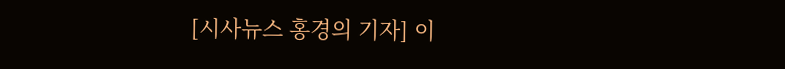[시사뉴스 홍경의 기자] 이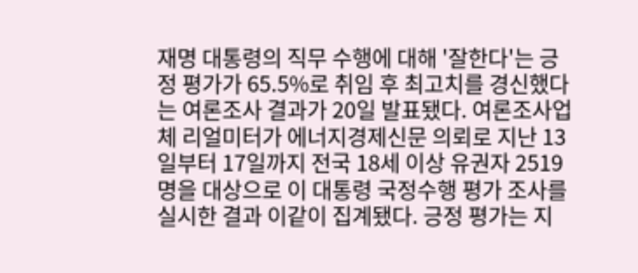재명 대통령의 직무 수행에 대해 '잘한다'는 긍정 평가가 65.5%로 취임 후 최고치를 경신했다는 여론조사 결과가 20일 발표됐다. 여론조사업체 리얼미터가 에너지경제신문 의뢰로 지난 13일부터 17일까지 전국 18세 이상 유권자 2519명을 대상으로 이 대통령 국정수행 평가 조사를 실시한 결과 이같이 집계됐다. 긍정 평가는 지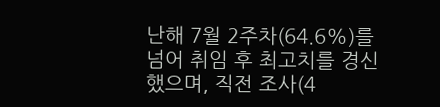난해 7월 2주차(64.6%)를 넘어 취임 후 최고치를 경신했으며, 직전 조사(4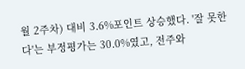월 2주차) 대비 3.6%포인트 상승했다. '잘 못한다'는 부정평가는 30.0%였고, 전주와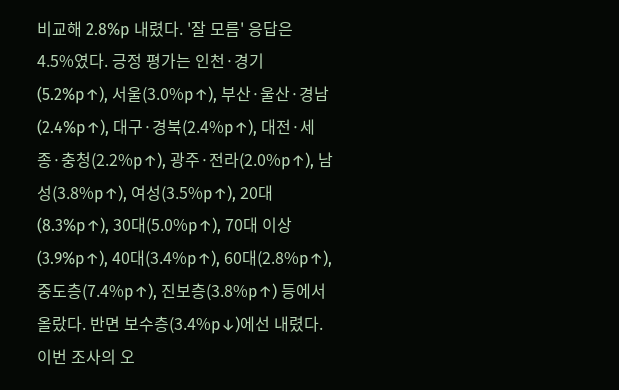비교해 2.8%p 내렸다. '잘 모름' 응답은 4.5%였다. 긍정 평가는 인천·경기(5.2%p↑), 서울(3.0%p↑), 부산·울산·경남(2.4%p↑), 대구·경북(2.4%p↑), 대전·세종·충청(2.2%p↑), 광주·전라(2.0%p↑), 남성(3.8%p↑), 여성(3.5%p↑), 20대(8.3%p↑), 30대(5.0%p↑), 70대 이상(3.9%p↑), 40대(3.4%p↑), 60대(2.8%p↑), 중도층(7.4%p↑), 진보층(3.8%p↑) 등에서 올랐다. 반면 보수층(3.4%p↓)에선 내렸다. 이번 조사의 오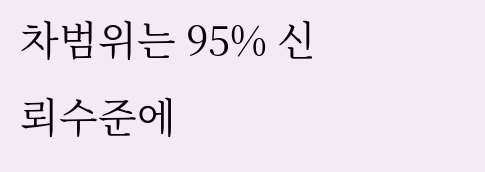차범위는 95% 신뢰수준에